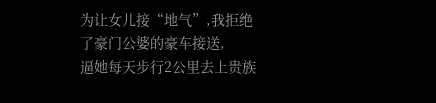为让女儿接“地气”,我拒绝了豪门公婆的豪车接送,
逼她每天步行2公里去上贵族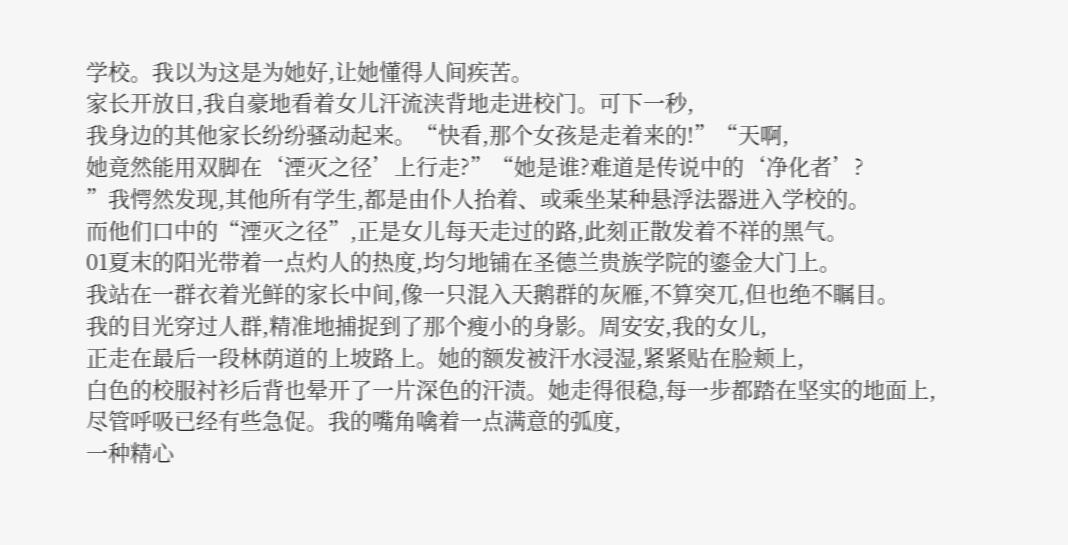学校。我以为这是为她好,让她懂得人间疾苦。
家长开放日,我自豪地看着女儿汗流浃背地走进校门。可下一秒,
我身边的其他家长纷纷骚动起来。“快看,那个女孩是走着来的!”“天啊,
她竟然能用双脚在‘湮灭之径’上行走?”“她是谁?难道是传说中的‘净化者’?
”我愕然发现,其他所有学生,都是由仆人抬着、或乘坐某种悬浮法器进入学校的。
而他们口中的“湮灭之径”,正是女儿每天走过的路,此刻正散发着不祥的黑气。
01夏末的阳光带着一点灼人的热度,均匀地铺在圣德兰贵族学院的鎏金大门上。
我站在一群衣着光鲜的家长中间,像一只混入天鹅群的灰雁,不算突兀,但也绝不瞩目。
我的目光穿过人群,精准地捕捉到了那个瘦小的身影。周安安,我的女儿,
正走在最后一段林荫道的上坡路上。她的额发被汗水浸湿,紧紧贴在脸颊上,
白色的校服衬衫后背也晕开了一片深色的汗渍。她走得很稳,每一步都踏在坚实的地面上,
尽管呼吸已经有些急促。我的嘴角噙着一点满意的弧度,
一种精心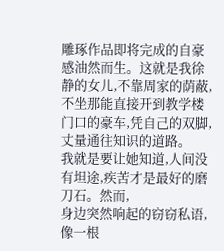雕琢作品即将完成的自豪感油然而生。这就是我徐静的女儿,不靠周家的荫蔽,
不坐那能直接开到教学楼门口的豪车,凭自己的双脚,丈量通往知识的道路。
我就是要让她知道,人间没有坦途,疾苦才是最好的磨刀石。然而,
身边突然响起的窃窃私语,像一根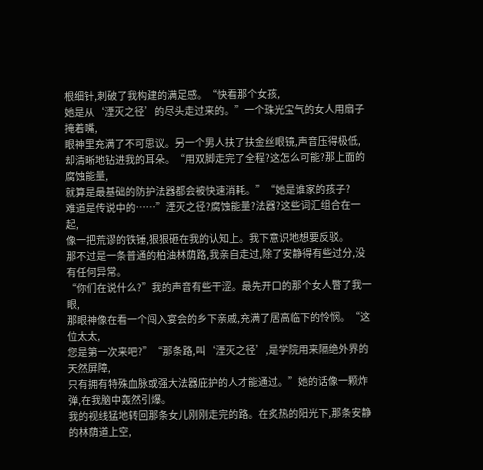根细针,刺破了我构建的满足感。“快看那个女孩,
她是从‘湮灭之径’的尽头走过来的。”一个珠光宝气的女人用扇子掩着嘴,
眼神里充满了不可思议。另一个男人扶了扶金丝眼镜,声音压得极低,
却清晰地钻进我的耳朵。“用双脚走完了全程?这怎么可能?那上面的腐蚀能量,
就算是最基础的防护法器都会被快速消耗。”“她是谁家的孩子?
难道是传说中的……”湮灭之径?腐蚀能量?法器?这些词汇组合在一起,
像一把荒谬的铁锤,狠狠砸在我的认知上。我下意识地想要反驳。
那不过是一条普通的柏油林荫路,我亲自走过,除了安静得有些过分,没有任何异常。
“你们在说什么?”我的声音有些干涩。最先开口的那个女人瞥了我一眼,
那眼神像在看一个闯入宴会的乡下亲戚,充满了居高临下的怜悯。“这位太太,
您是第一次来吧?”“那条路,叫‘湮灭之径’,是学院用来隔绝外界的天然屏障,
只有拥有特殊血脉或强大法器庇护的人才能通过。”她的话像一颗炸弹,在我脑中轰然引爆。
我的视线猛地转回那条女儿刚刚走完的路。在炙热的阳光下,那条安静的林荫道上空,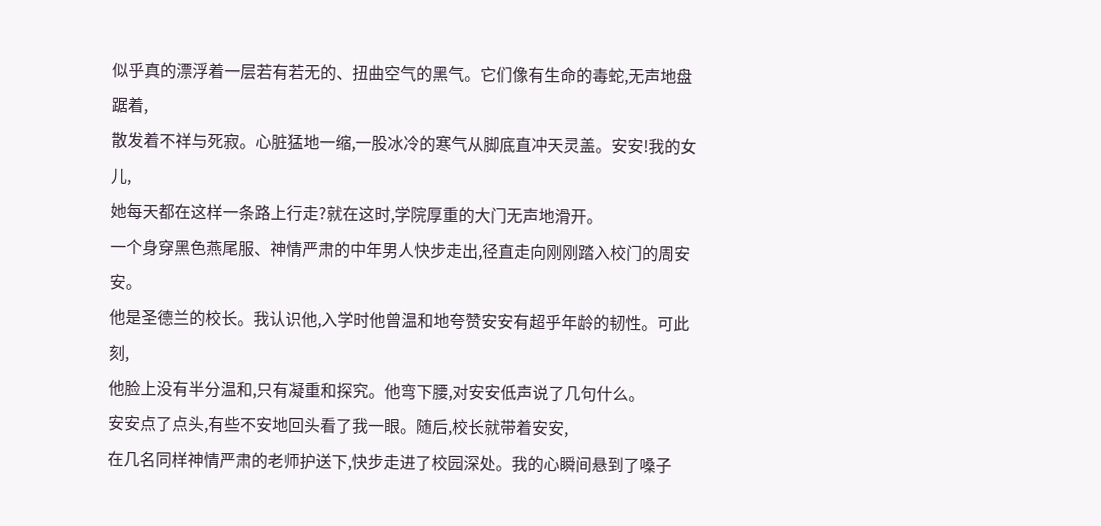似乎真的漂浮着一层若有若无的、扭曲空气的黑气。它们像有生命的毒蛇,无声地盘踞着,
散发着不祥与死寂。心脏猛地一缩,一股冰冷的寒气从脚底直冲天灵盖。安安!我的女儿,
她每天都在这样一条路上行走?就在这时,学院厚重的大门无声地滑开。
一个身穿黑色燕尾服、神情严肃的中年男人快步走出,径直走向刚刚踏入校门的周安安。
他是圣德兰的校长。我认识他,入学时他曾温和地夸赞安安有超乎年龄的韧性。可此刻,
他脸上没有半分温和,只有凝重和探究。他弯下腰,对安安低声说了几句什么。
安安点了点头,有些不安地回头看了我一眼。随后,校长就带着安安,
在几名同样神情严肃的老师护送下,快步走进了校园深处。我的心瞬间悬到了嗓子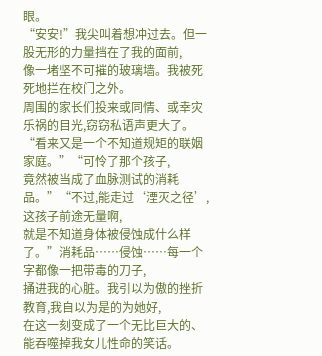眼。
“安安!”我尖叫着想冲过去。但一股无形的力量挡在了我的面前,
像一堵坚不可摧的玻璃墙。我被死死地拦在校门之外。
周围的家长们投来或同情、或幸灾乐祸的目光,窃窃私语声更大了。
“看来又是一个不知道规矩的联姻家庭。”“可怜了那个孩子,
竟然被当成了血脉测试的消耗品。”“不过,能走过‘湮灭之径’,这孩子前途无量啊,
就是不知道身体被侵蚀成什么样了。”消耗品……侵蚀……每一个字都像一把带毒的刀子,
捅进我的心脏。我引以为傲的挫折教育,我自以为是的为她好,
在这一刻变成了一个无比巨大的、能吞噬掉我女儿性命的笑话。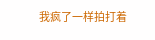我疯了一样拍打着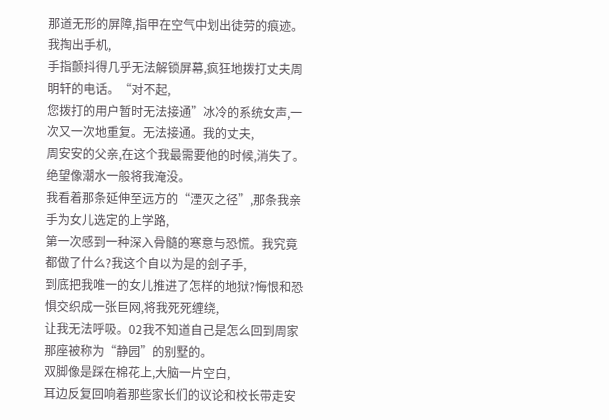那道无形的屏障,指甲在空气中划出徒劳的痕迹。我掏出手机,
手指颤抖得几乎无法解锁屏幕,疯狂地拨打丈夫周明轩的电话。“对不起,
您拨打的用户暂时无法接通”冰冷的系统女声,一次又一次地重复。无法接通。我的丈夫,
周安安的父亲,在这个我最需要他的时候,消失了。绝望像潮水一般将我淹没。
我看着那条延伸至远方的“湮灭之径”,那条我亲手为女儿选定的上学路,
第一次感到一种深入骨髓的寒意与恐慌。我究竟都做了什么?我这个自以为是的刽子手,
到底把我唯一的女儿推进了怎样的地狱?悔恨和恐惧交织成一张巨网,将我死死缠绕,
让我无法呼吸。02我不知道自己是怎么回到周家那座被称为“静园”的别墅的。
双脚像是踩在棉花上,大脑一片空白,
耳边反复回响着那些家长们的议论和校长带走安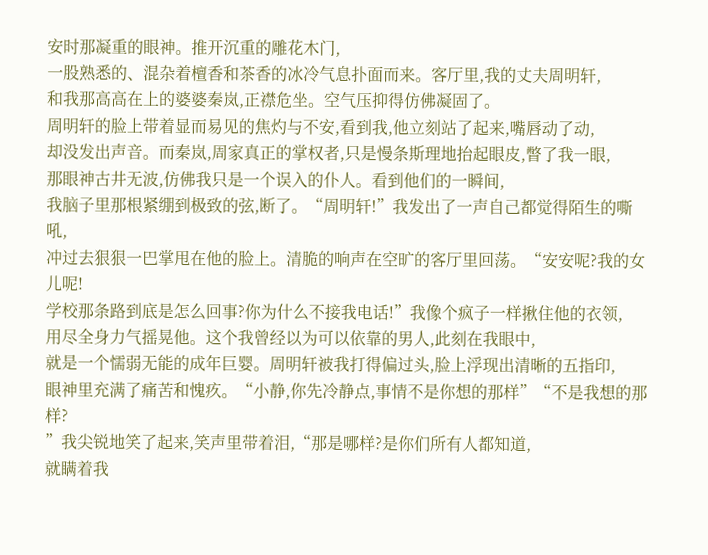安时那凝重的眼神。推开沉重的雕花木门,
一股熟悉的、混杂着檀香和茶香的冰冷气息扑面而来。客厅里,我的丈夫周明轩,
和我那高高在上的婆婆秦岚,正襟危坐。空气压抑得仿佛凝固了。
周明轩的脸上带着显而易见的焦灼与不安,看到我,他立刻站了起来,嘴唇动了动,
却没发出声音。而秦岚,周家真正的掌权者,只是慢条斯理地抬起眼皮,瞥了我一眼,
那眼神古井无波,仿佛我只是一个误入的仆人。看到他们的一瞬间,
我脑子里那根紧绷到极致的弦,断了。“周明轩!”我发出了一声自己都觉得陌生的嘶吼,
冲过去狠狠一巴掌甩在他的脸上。清脆的响声在空旷的客厅里回荡。“安安呢?我的女儿呢!
学校那条路到底是怎么回事?你为什么不接我电话!”我像个疯子一样揪住他的衣领,
用尽全身力气摇晃他。这个我曾经以为可以依靠的男人,此刻在我眼中,
就是一个懦弱无能的成年巨婴。周明轩被我打得偏过头,脸上浮现出清晰的五指印,
眼神里充满了痛苦和愧疚。“小静,你先冷静点,事情不是你想的那样”“不是我想的那样?
”我尖锐地笑了起来,笑声里带着泪,“那是哪样?是你们所有人都知道,
就瞒着我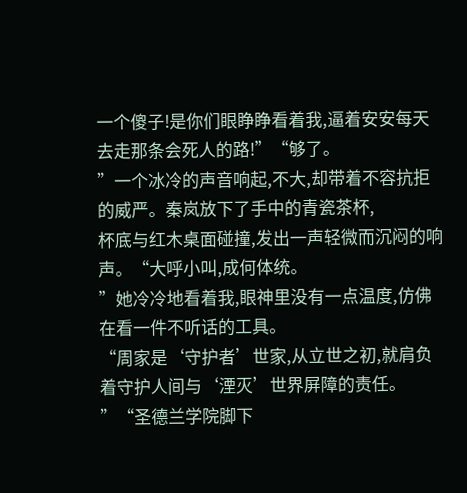一个傻子!是你们眼睁睁看着我,逼着安安每天去走那条会死人的路!”“够了。
”一个冰冷的声音响起,不大,却带着不容抗拒的威严。秦岚放下了手中的青瓷茶杯,
杯底与红木桌面碰撞,发出一声轻微而沉闷的响声。“大呼小叫,成何体统。
”她冷冷地看着我,眼神里没有一点温度,仿佛在看一件不听话的工具。
“周家是‘守护者’世家,从立世之初,就肩负着守护人间与‘湮灭’世界屏障的责任。
”“圣德兰学院脚下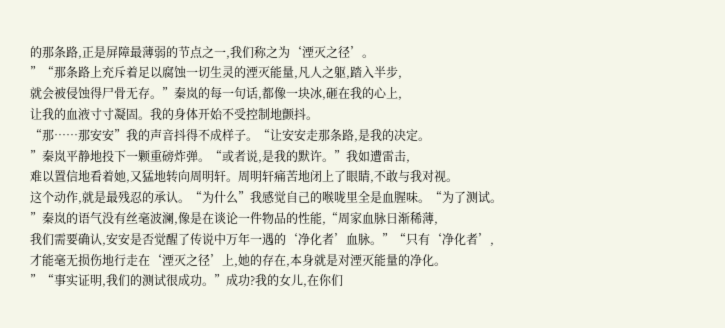的那条路,正是屏障最薄弱的节点之一,我们称之为‘湮灭之径’。
”“那条路上充斥着足以腐蚀一切生灵的湮灭能量,凡人之躯,踏入半步,
就会被侵蚀得尸骨无存。”秦岚的每一句话,都像一块冰,砸在我的心上,
让我的血液寸寸凝固。我的身体开始不受控制地颤抖。
“那……那安安”我的声音抖得不成样子。“让安安走那条路,是我的决定。
”秦岚平静地投下一颗重磅炸弹。“或者说,是我的默许。”我如遭雷击,
难以置信地看着她,又猛地转向周明轩。周明轩痛苦地闭上了眼睛,不敢与我对视。
这个动作,就是最残忍的承认。“为什么”我感觉自己的喉咙里全是血腥味。“为了测试。
”秦岚的语气没有丝毫波澜,像是在谈论一件物品的性能,“周家血脉日渐稀薄,
我们需要确认,安安是否觉醒了传说中万年一遇的‘净化者’血脉。”“只有‘净化者’,
才能毫无损伤地行走在‘湮灭之径’上,她的存在,本身就是对湮灭能量的净化。
”“事实证明,我们的测试很成功。”成功?我的女儿,在你们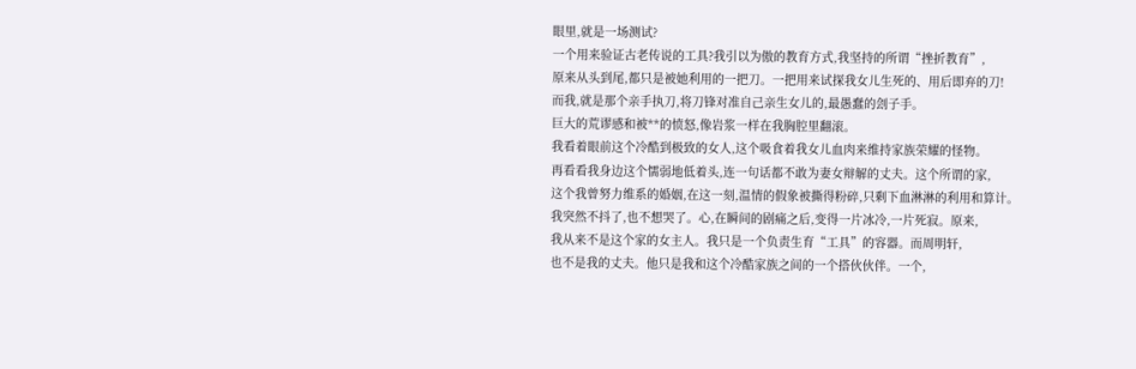眼里,就是一场测试?
一个用来验证古老传说的工具?我引以为傲的教育方式,我坚持的所谓“挫折教育”,
原来从头到尾,都只是被她利用的一把刀。一把用来试探我女儿生死的、用后即弃的刀!
而我,就是那个亲手执刀,将刀锋对准自己亲生女儿的,最愚蠢的刽子手。
巨大的荒谬感和被**的愤怒,像岩浆一样在我胸腔里翻滚。
我看着眼前这个冷酷到极致的女人,这个吸食着我女儿血肉来维持家族荣耀的怪物。
再看看我身边这个懦弱地低着头,连一句话都不敢为妻女辩解的丈夫。这个所谓的家,
这个我曾努力维系的婚姻,在这一刻,温情的假象被撕得粉碎,只剩下血淋淋的利用和算计。
我突然不抖了,也不想哭了。心,在瞬间的剧痛之后,变得一片冰冷,一片死寂。原来,
我从来不是这个家的女主人。我只是一个负责生育“工具”的容器。而周明轩,
也不是我的丈夫。他只是我和这个冷酷家族之间的一个搭伙伙伴。一个,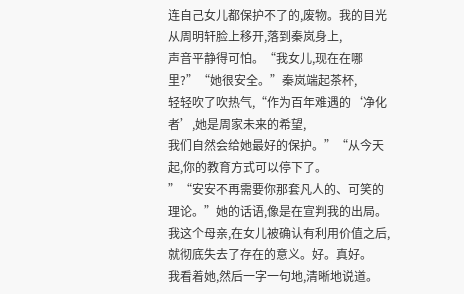连自己女儿都保护不了的,废物。我的目光从周明轩脸上移开,落到秦岚身上,
声音平静得可怕。“我女儿,现在在哪里?”“她很安全。”秦岚端起茶杯,
轻轻吹了吹热气,“作为百年难遇的‘净化者’,她是周家未来的希望,
我们自然会给她最好的保护。”“从今天起,你的教育方式可以停下了。
”“安安不再需要你那套凡人的、可笑的理论。”她的话语,像是在宣判我的出局。
我这个母亲,在女儿被确认有利用价值之后,就彻底失去了存在的意义。好。真好。
我看着她,然后一字一句地,清晰地说道。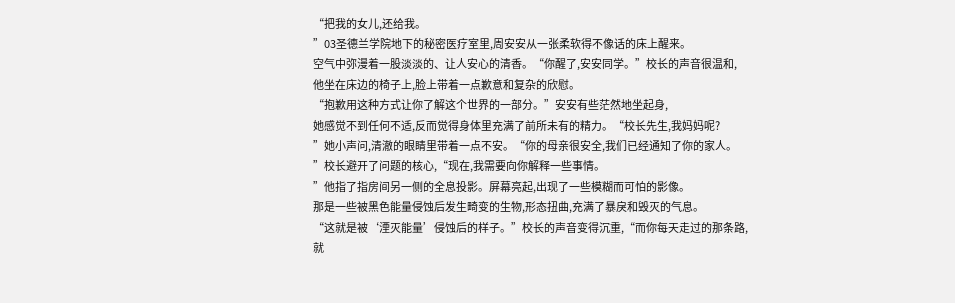“把我的女儿,还给我。
”03圣德兰学院地下的秘密医疗室里,周安安从一张柔软得不像话的床上醒来。
空气中弥漫着一股淡淡的、让人安心的清香。“你醒了,安安同学。”校长的声音很温和,
他坐在床边的椅子上,脸上带着一点歉意和复杂的欣慰。
“抱歉用这种方式让你了解这个世界的一部分。”安安有些茫然地坐起身,
她感觉不到任何不适,反而觉得身体里充满了前所未有的精力。“校长先生,我妈妈呢?
”她小声问,清澈的眼睛里带着一点不安。“你的母亲很安全,我们已经通知了你的家人。
”校长避开了问题的核心,“现在,我需要向你解释一些事情。
”他指了指房间另一侧的全息投影。屏幕亮起,出现了一些模糊而可怕的影像。
那是一些被黑色能量侵蚀后发生畸变的生物,形态扭曲,充满了暴戾和毁灭的气息。
“这就是被‘湮灭能量’侵蚀后的样子。”校长的声音变得沉重,“而你每天走过的那条路,
就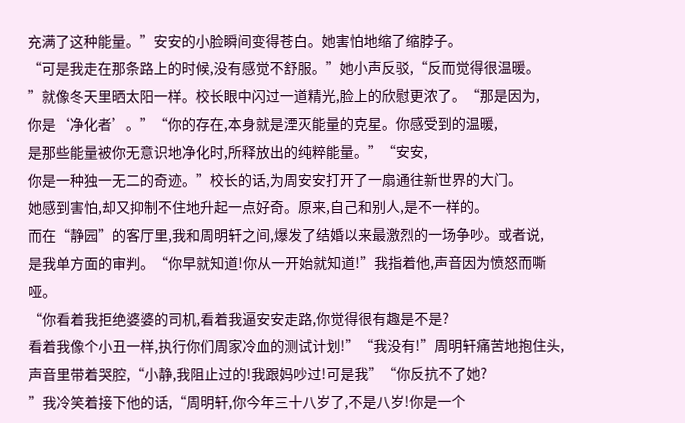充满了这种能量。”安安的小脸瞬间变得苍白。她害怕地缩了缩脖子。
“可是我走在那条路上的时候,没有感觉不舒服。”她小声反驳,“反而觉得很温暖。
”就像冬天里晒太阳一样。校长眼中闪过一道精光,脸上的欣慰更浓了。“那是因为,
你是‘净化者’。”“你的存在,本身就是湮灭能量的克星。你感受到的温暖,
是那些能量被你无意识地净化时,所释放出的纯粹能量。”“安安,
你是一种独一无二的奇迹。”校长的话,为周安安打开了一扇通往新世界的大门。
她感到害怕,却又抑制不住地升起一点好奇。原来,自己和别人,是不一样的。
而在“静园”的客厅里,我和周明轩之间,爆发了结婚以来最激烈的一场争吵。或者说,
是我单方面的审判。“你早就知道!你从一开始就知道!”我指着他,声音因为愤怒而嘶哑。
“你看着我拒绝婆婆的司机,看着我逼安安走路,你觉得很有趣是不是?
看着我像个小丑一样,执行你们周家冷血的测试计划!”“我没有!”周明轩痛苦地抱住头,
声音里带着哭腔,“小静,我阻止过的!我跟妈吵过!可是我”“你反抗不了她?
”我冷笑着接下他的话,“周明轩,你今年三十八岁了,不是八岁!你是一个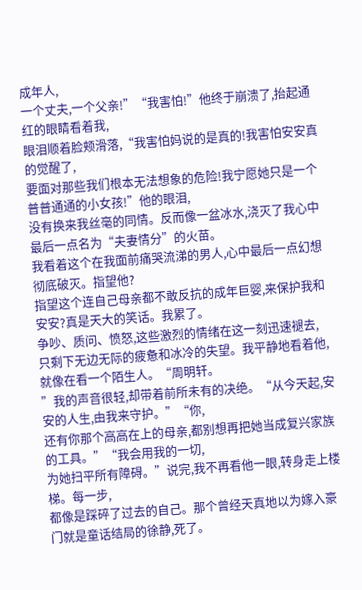成年人,
一个丈夫,一个父亲!”“我害怕!”他终于崩溃了,抬起通红的眼睛看着我,
眼泪顺着脸颊滑落,“我害怕妈说的是真的!我害怕安安真的觉醒了,
要面对那些我们根本无法想象的危险!我宁愿她只是一个普普通通的小女孩!”他的眼泪,
没有换来我丝毫的同情。反而像一盆冰水,浇灭了我心中最后一点名为“夫妻情分”的火苗。
我看着这个在我面前痛哭流涕的男人,心中最后一点幻想彻底破灭。指望他?
指望这个连自己母亲都不敢反抗的成年巨婴,来保护我和安安?真是天大的笑话。我累了。
争吵、质问、愤怒,这些激烈的情绪在这一刻迅速褪去,
只剩下无边无际的疲惫和冰冷的失望。我平静地看着他,就像在看一个陌生人。“周明轩。
”我的声音很轻,却带着前所未有的决绝。“从今天起,安安的人生,由我来守护。”“你,
还有你那个高高在上的母亲,都别想再把她当成复兴家族的工具。”“我会用我的一切,
为她扫平所有障碍。”说完,我不再看他一眼,转身走上楼梯。每一步,
都像是踩碎了过去的自己。那个曾经天真地以为嫁入豪门就是童话结局的徐静,死了。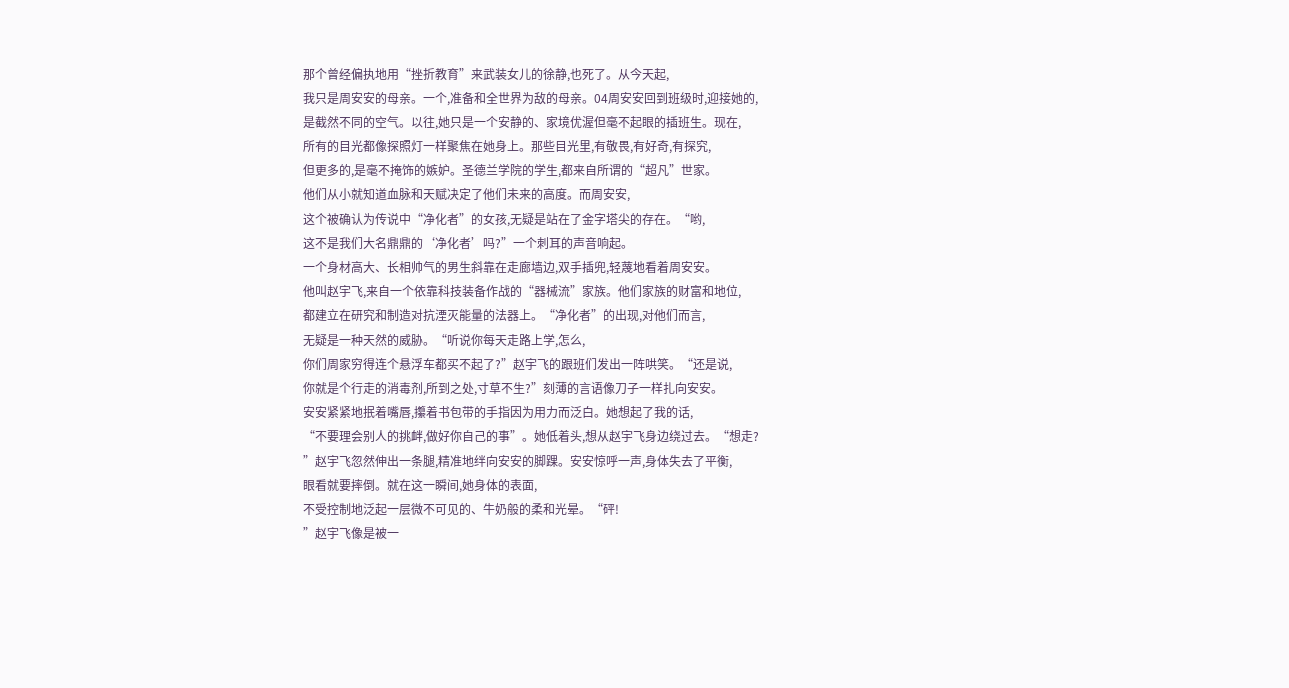那个曾经偏执地用“挫折教育”来武装女儿的徐静,也死了。从今天起,
我只是周安安的母亲。一个,准备和全世界为敌的母亲。04周安安回到班级时,迎接她的,
是截然不同的空气。以往,她只是一个安静的、家境优渥但毫不起眼的插班生。现在,
所有的目光都像探照灯一样聚焦在她身上。那些目光里,有敬畏,有好奇,有探究,
但更多的,是毫不掩饰的嫉妒。圣德兰学院的学生,都来自所谓的“超凡”世家。
他们从小就知道血脉和天赋决定了他们未来的高度。而周安安,
这个被确认为传说中“净化者”的女孩,无疑是站在了金字塔尖的存在。“哟,
这不是我们大名鼎鼎的‘净化者’吗?”一个刺耳的声音响起。
一个身材高大、长相帅气的男生斜靠在走廊墙边,双手插兜,轻蔑地看着周安安。
他叫赵宇飞,来自一个依靠科技装备作战的“器械流”家族。他们家族的财富和地位,
都建立在研究和制造对抗湮灭能量的法器上。“净化者”的出现,对他们而言,
无疑是一种天然的威胁。“听说你每天走路上学,怎么,
你们周家穷得连个悬浮车都买不起了?”赵宇飞的跟班们发出一阵哄笑。“还是说,
你就是个行走的消毒剂,所到之处,寸草不生?”刻薄的言语像刀子一样扎向安安。
安安紧紧地抿着嘴唇,攥着书包带的手指因为用力而泛白。她想起了我的话,
“不要理会别人的挑衅,做好你自己的事”。她低着头,想从赵宇飞身边绕过去。“想走?
”赵宇飞忽然伸出一条腿,精准地绊向安安的脚踝。安安惊呼一声,身体失去了平衡,
眼看就要摔倒。就在这一瞬间,她身体的表面,
不受控制地泛起一层微不可见的、牛奶般的柔和光晕。“砰!
”赵宇飞像是被一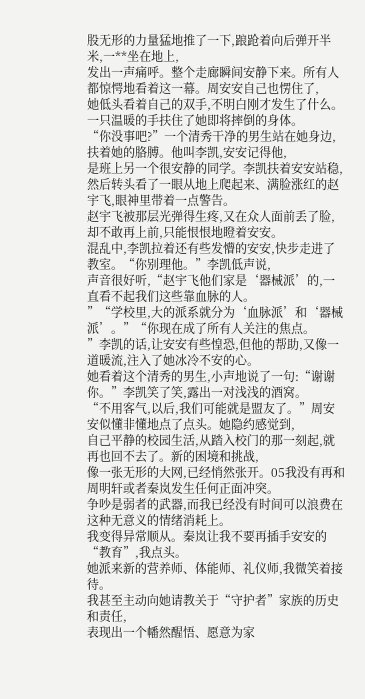股无形的力量猛地推了一下,踉跄着向后弹开半米,一**坐在地上,
发出一声痛呼。整个走廊瞬间安静下来。所有人都惊愕地看着这一幕。周安安自己也愣住了,
她低头看着自己的双手,不明白刚才发生了什么。一只温暖的手扶住了她即将摔倒的身体。
“你没事吧?”一个清秀干净的男生站在她身边,扶着她的胳膊。他叫李凯,安安记得他,
是班上另一个很安静的同学。李凯扶着安安站稳,
然后转头看了一眼从地上爬起来、满脸涨红的赵宇飞,眼神里带着一点警告。
赵宇飞被那层光弹得生疼,又在众人面前丢了脸,却不敢再上前,只能恨恨地瞪着安安。
混乱中,李凯拉着还有些发懵的安安,快步走进了教室。“你别理他。”李凯低声说,
声音很好听,“赵宇飞他们家是‘器械派’的,一直看不起我们这些靠血脉的人。
”“学校里,大的派系就分为‘血脉派’和‘器械派’。”“你现在成了所有人关注的焦点。
”李凯的话,让安安有些惶恐,但他的帮助,又像一道暖流,注入了她冰冷不安的心。
她看着这个清秀的男生,小声地说了一句:“谢谢你。”李凯笑了笑,露出一对浅浅的酒窝。
“不用客气,以后,我们可能就是盟友了。”周安安似懂非懂地点了点头。她隐约感觉到,
自己平静的校园生活,从踏入校门的那一刻起,就再也回不去了。新的困境和挑战,
像一张无形的大网,已经悄然张开。05我没有再和周明轩或者秦岚发生任何正面冲突。
争吵是弱者的武器,而我已经没有时间可以浪费在这种无意义的情绪消耗上。
我变得异常顺从。秦岚让我不要再插手安安的“教育”,我点头。
她派来新的营养师、体能师、礼仪师,我微笑着接待。
我甚至主动向她请教关于“守护者”家族的历史和责任,
表现出一个幡然醒悟、愿意为家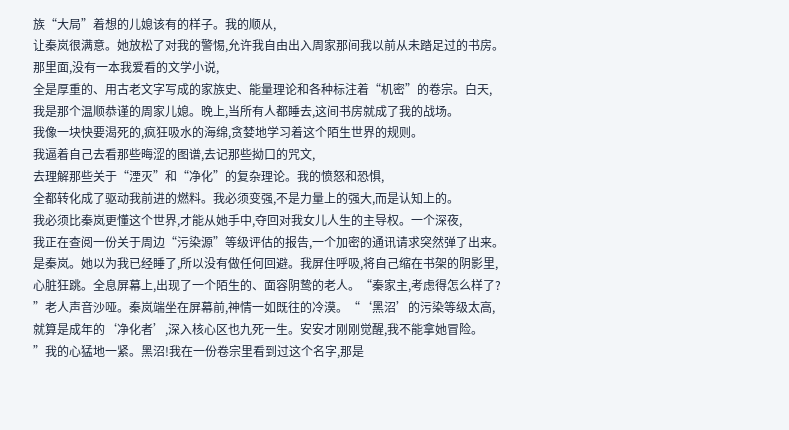族“大局”着想的儿媳该有的样子。我的顺从,
让秦岚很满意。她放松了对我的警惕,允许我自由出入周家那间我以前从未踏足过的书房。
那里面,没有一本我爱看的文学小说,
全是厚重的、用古老文字写成的家族史、能量理论和各种标注着“机密”的卷宗。白天,
我是那个温顺恭谨的周家儿媳。晚上,当所有人都睡去,这间书房就成了我的战场。
我像一块快要渴死的,疯狂吸水的海绵,贪婪地学习着这个陌生世界的规则。
我逼着自己去看那些晦涩的图谱,去记那些拗口的咒文,
去理解那些关于“湮灭”和“净化”的复杂理论。我的愤怒和恐惧,
全都转化成了驱动我前进的燃料。我必须变强,不是力量上的强大,而是认知上的。
我必须比秦岚更懂这个世界,才能从她手中,夺回对我女儿人生的主导权。一个深夜,
我正在查阅一份关于周边“污染源”等级评估的报告,一个加密的通讯请求突然弹了出来。
是秦岚。她以为我已经睡了,所以没有做任何回避。我屏住呼吸,将自己缩在书架的阴影里,
心脏狂跳。全息屏幕上,出现了一个陌生的、面容阴鸷的老人。“秦家主,考虑得怎么样了?
”老人声音沙哑。秦岚端坐在屏幕前,神情一如既往的冷漠。“‘黑沼’的污染等级太高,
就算是成年的‘净化者’,深入核心区也九死一生。安安才刚刚觉醒,我不能拿她冒险。
”我的心猛地一紧。黑沼!我在一份卷宗里看到过这个名字,那是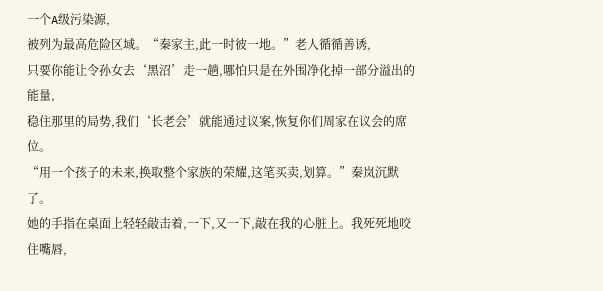一个A级污染源,
被列为最高危险区域。“秦家主,此一时彼一地。”老人循循善诱,
只要你能让令孙女去‘黑沼’走一趟,哪怕只是在外围净化掉一部分溢出的能量,
稳住那里的局势,我们‘长老会’就能通过议案,恢复你们周家在议会的席位。
“用一个孩子的未来,换取整个家族的荣耀,这笔买卖,划算。”秦岚沉默了。
她的手指在桌面上轻轻敲击着,一下,又一下,敲在我的心脏上。我死死地咬住嘴唇,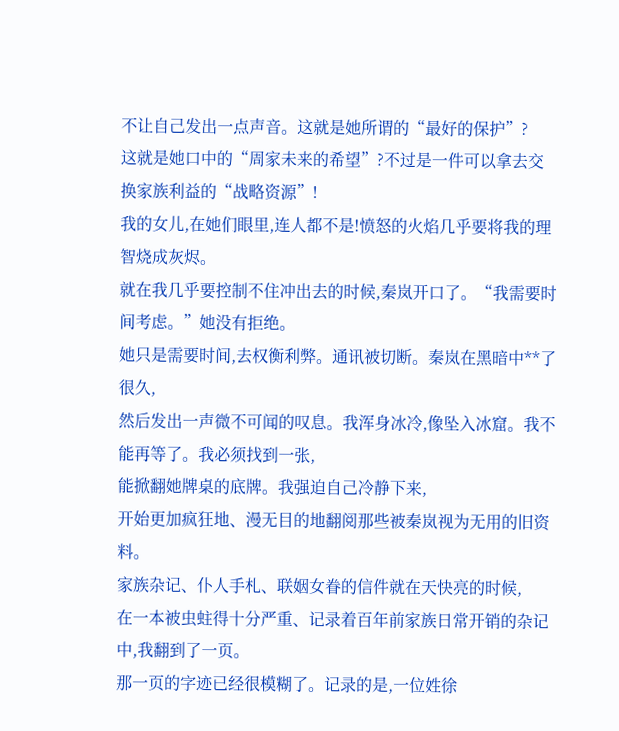不让自己发出一点声音。这就是她所谓的“最好的保护”?
这就是她口中的“周家未来的希望”?不过是一件可以拿去交换家族利益的“战略资源”!
我的女儿,在她们眼里,连人都不是!愤怒的火焰几乎要将我的理智烧成灰烬。
就在我几乎要控制不住冲出去的时候,秦岚开口了。“我需要时间考虑。”她没有拒绝。
她只是需要时间,去权衡利弊。通讯被切断。秦岚在黑暗中**了很久,
然后发出一声微不可闻的叹息。我浑身冰冷,像坠入冰窟。我不能再等了。我必须找到一张,
能掀翻她牌桌的底牌。我强迫自己冷静下来,
开始更加疯狂地、漫无目的地翻阅那些被秦岚视为无用的旧资料。
家族杂记、仆人手札、联姻女眷的信件就在天快亮的时候,
在一本被虫蛀得十分严重、记录着百年前家族日常开销的杂记中,我翻到了一页。
那一页的字迹已经很模糊了。记录的是,一位姓徐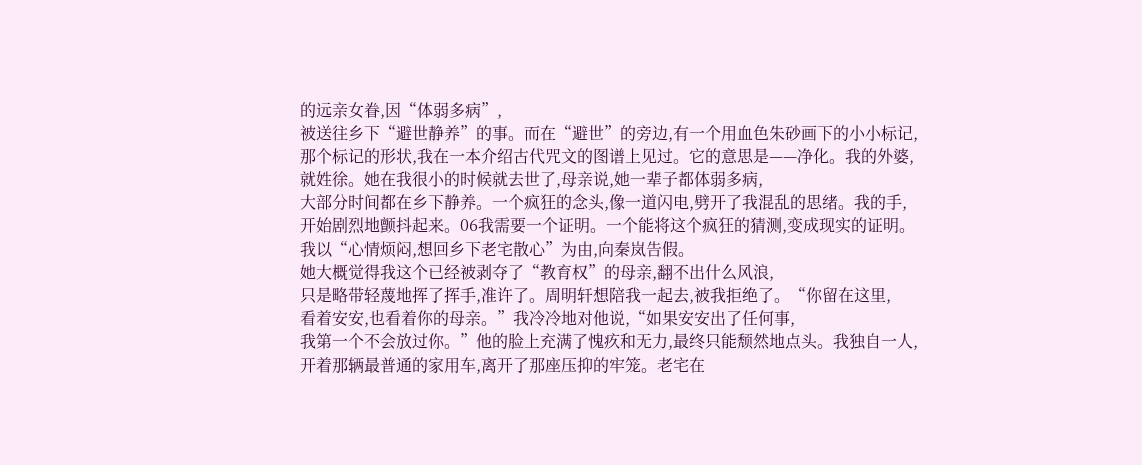的远亲女眷,因“体弱多病”,
被送往乡下“避世静养”的事。而在“避世”的旁边,有一个用血色朱砂画下的小小标记,
那个标记的形状,我在一本介绍古代咒文的图谱上见过。它的意思是——净化。我的外婆,
就姓徐。她在我很小的时候就去世了,母亲说,她一辈子都体弱多病,
大部分时间都在乡下静养。一个疯狂的念头,像一道闪电,劈开了我混乱的思绪。我的手,
开始剧烈地颤抖起来。06我需要一个证明。一个能将这个疯狂的猜测,变成现实的证明。
我以“心情烦闷,想回乡下老宅散心”为由,向秦岚告假。
她大概觉得我这个已经被剥夺了“教育权”的母亲,翻不出什么风浪,
只是略带轻蔑地挥了挥手,准许了。周明轩想陪我一起去,被我拒绝了。“你留在这里,
看着安安,也看着你的母亲。”我冷冷地对他说,“如果安安出了任何事,
我第一个不会放过你。”他的脸上充满了愧疚和无力,最终只能颓然地点头。我独自一人,
开着那辆最普通的家用车,离开了那座压抑的牢笼。老宅在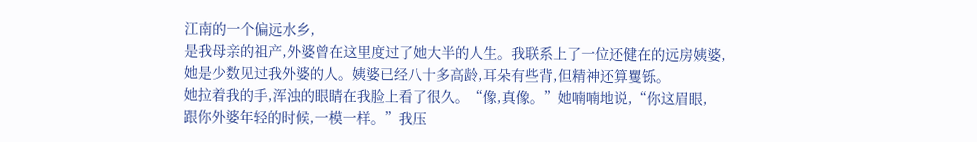江南的一个偏远水乡,
是我母亲的祖产,外婆曾在这里度过了她大半的人生。我联系上了一位还健在的远房姨婆,
她是少数见过我外婆的人。姨婆已经八十多高龄,耳朵有些背,但精神还算矍铄。
她拉着我的手,浑浊的眼睛在我脸上看了很久。“像,真像。”她喃喃地说,“你这眉眼,
跟你外婆年轻的时候,一模一样。”我压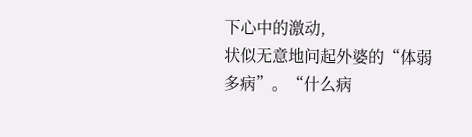下心中的激动,
状似无意地问起外婆的“体弱多病”。“什么病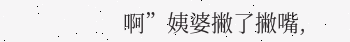啊”姨婆撇了撇嘴,